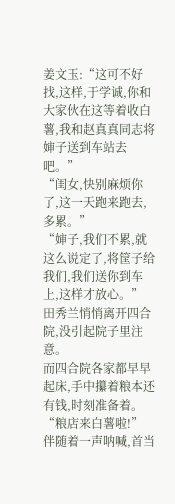姜文玉:“这可不好找,这样,于学诚,你和大家伙在这等着收白薯,我和赵真真同志将婶子送到车站去吧。”
“闺女,快别麻烦你了,这一天跑来跑去,多累。”
“婶子,我们不累,就这么说定了,将筐子给我们,我们送你到车上,这样才放心。”
田秀兰悄悄离开四合院,没引起院子里注意。
而四合院各家都早早起床,手中攥着粮本还有钱,时刻准备着。
“粮店来白薯啦!”
伴随着一声呐喊,首当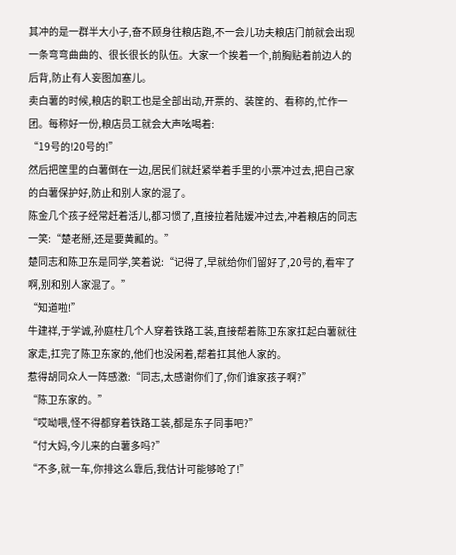其冲的是一群半大小子,奋不顾身往粮店跑,不一会儿功夫粮店门前就会出现一条弯弯曲曲的、很长很长的队伍。大家一个挨着一个,前胸贴着前边人的后背,防止有人妄图加塞儿。
卖白薯的时候,粮店的职工也是全部出动,开票的、装筐的、看称的,忙作一团。每称好一份,粮店员工就会大声吆喝着:
“19号的!20号的!”
然后把筐里的白薯倒在一边,居民们就赶紧举着手里的小票冲过去,把自己家的白薯保护好,防止和别人家的混了。
陈金几个孩子经常赶着活儿,都习惯了,直接拉着陆媛冲过去,冲着粮店的同志一笑:“楚老掰,还是要黄瓤的。”
楚同志和陈卫东是同学,笑着说:“记得了,早就给你们留好了,20号的,看牢了啊,别和别人家混了。”
“知道啦!”
牛建祥,于学诚,孙庭柱几个人穿着铁路工装,直接帮着陈卫东家扛起白薯就往家走,扛完了陈卫东家的,他们也没闲着,帮着扛其他人家的。
惹得胡同众人一阵感激:“同志,太感谢你们了,你们谁家孩子啊?”
“陈卫东家的。”
“哎呦喂,怪不得都穿着铁路工装,都是东子同事吧?”
“付大妈,今儿来的白薯多吗?”
“不多,就一车,你排这么靠后,我估计可能够呛了!”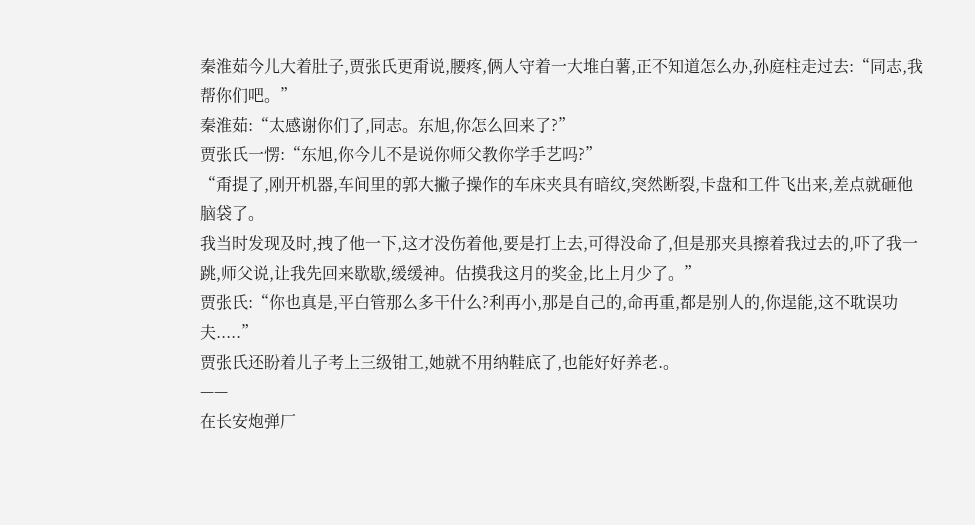秦淮茹今儿大着肚子,贾张氏更甭说,腰疼,俩人守着一大堆白薯,正不知道怎么办,孙庭柱走过去:“同志,我帮你们吧。”
秦淮茹:“太感谢你们了,同志。东旭,你怎么回来了?”
贾张氏一愣:“东旭,你今儿不是说你师父教你学手艺吗?”
“甭提了,刚开机器,车间里的郭大撇子操作的车床夹具有暗纹,突然断裂,卡盘和工件飞出来,差点就砸他脑袋了。
我当时发现及时,拽了他一下,这才没伤着他,要是打上去,可得没命了,但是那夹具擦着我过去的,吓了我一跳,师父说,让我先回来歇歇,缓缓神。估摸我这月的奖金,比上月少了。”
贾张氏:“你也真是,平白管那么多干什么?利再小,那是自己的,命再重,都是别人的,你逞能,这不耽误功夫.....”
贾张氏还盼着儿子考上三级钳工,她就不用纳鞋底了,也能好好养老.。
——
在长安炮弹厂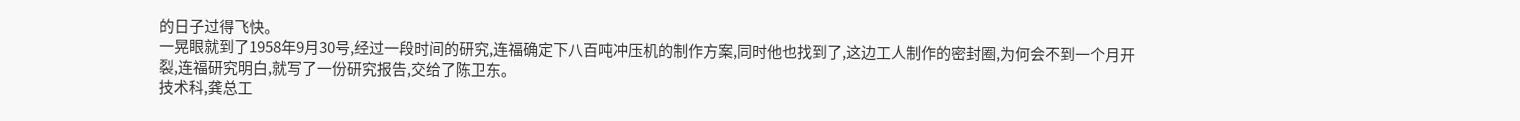的日子过得飞快。
一晃眼就到了1958年9月30号,经过一段时间的研究,连福确定下八百吨冲压机的制作方案,同时他也找到了,这边工人制作的密封圈,为何会不到一个月开裂,连福研究明白,就写了一份研究报告,交给了陈卫东。
技术科,龚总工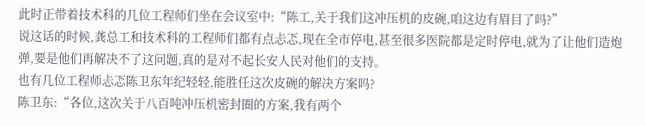此时正带着技术科的几位工程师们坐在会议室中:“陈工,关于我们这冲压机的皮碗,咱这边有眉目了吗?”
说这话的时候,龚总工和技术科的工程师们都有点忐忑,现在全市停电,甚至很多医院都是定时停电,就为了让他们造炮弹,要是他们再解决不了这问题,真的是对不起长安人民对他们的支持。
也有几位工程师忐忑陈卫东年纪轻轻,能胜任这次皮碗的解决方案吗?
陈卫东:“各位,这次关于八百吨冲压机密封圈的方案,我有两个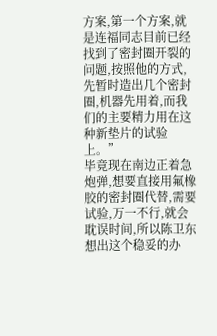方案,第一个方案,就是连福同志目前已经找到了密封圈开裂的问题,按照他的方式,先暂时造出几个密封圈,机器先用着,而我们的主要精力用在这种新垫片的试验上。”
毕竟现在南边正着急炮弹,想要直接用氟橡胶的密封圈代替,需要试验,万一不行,就会耽误时间,所以陈卫东想出这个稳妥的办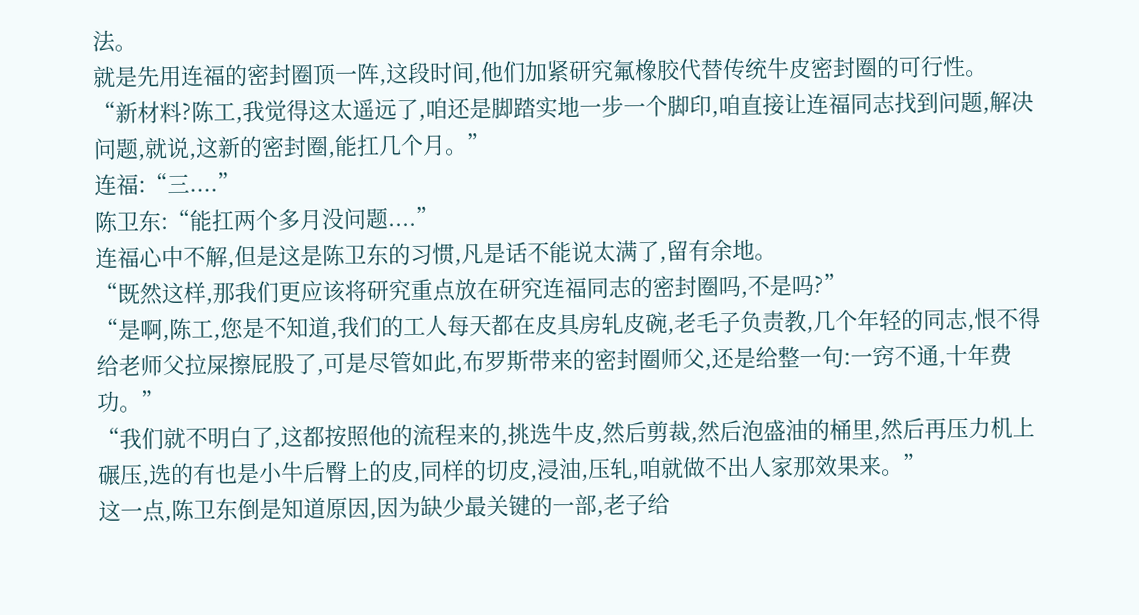法。
就是先用连福的密封圈顶一阵,这段时间,他们加紧研究氟橡胶代替传统牛皮密封圈的可行性。
“新材料?陈工,我觉得这太遥远了,咱还是脚踏实地一步一个脚印,咱直接让连福同志找到问题,解决问题,就说,这新的密封圈,能扛几个月。”
连福:“三....”
陈卫东:“能扛两个多月没问题....”
连福心中不解,但是这是陈卫东的习惯,凡是话不能说太满了,留有余地。
“既然这样,那我们更应该将研究重点放在研究连福同志的密封圈吗,不是吗?”
“是啊,陈工,您是不知道,我们的工人每天都在皮具房轧皮碗,老毛子负责教,几个年轻的同志,恨不得给老师父拉屎擦屁股了,可是尽管如此,布罗斯带来的密封圈师父,还是给整一句:一窍不通,十年费功。”
“我们就不明白了,这都按照他的流程来的,挑选牛皮,然后剪裁,然后泡盛油的桶里,然后再压力机上碾压,选的有也是小牛后臀上的皮,同样的切皮,浸油,压轧,咱就做不出人家那效果来。”
这一点,陈卫东倒是知道原因,因为缺少最关键的一部,老子给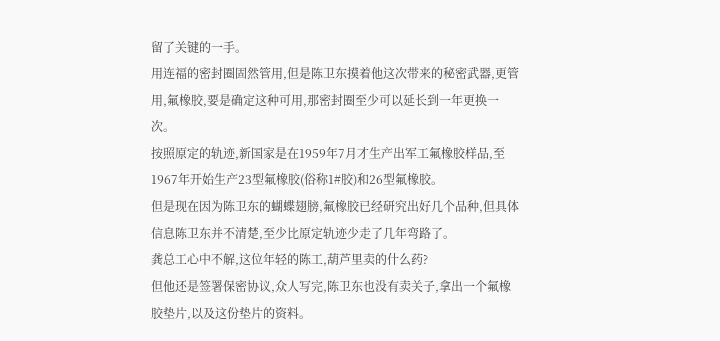留了关键的一手。
用连福的密封圈固然管用,但是陈卫东摸着他这次带来的秘密武器,更管用,氟橡胶,要是确定这种可用,那密封圈至少可以延长到一年更换一次。
按照原定的轨迹,新国家是在1959年7月才生产出军工氟橡胶样品,至1967年开始生产23型氟橡胶(俗称1#胶)和26型氟橡胶。
但是现在因为陈卫东的蝴蝶翅膀,氟橡胶已经研究出好几个品种,但具体信息陈卫东并不清楚,至少比原定轨迹少走了几年弯路了。
龚总工心中不解,这位年轻的陈工,葫芦里卖的什么药?
但他还是签署保密协议,众人写完,陈卫东也没有卖关子,拿出一个氟橡胶垫片,以及这份垫片的资料。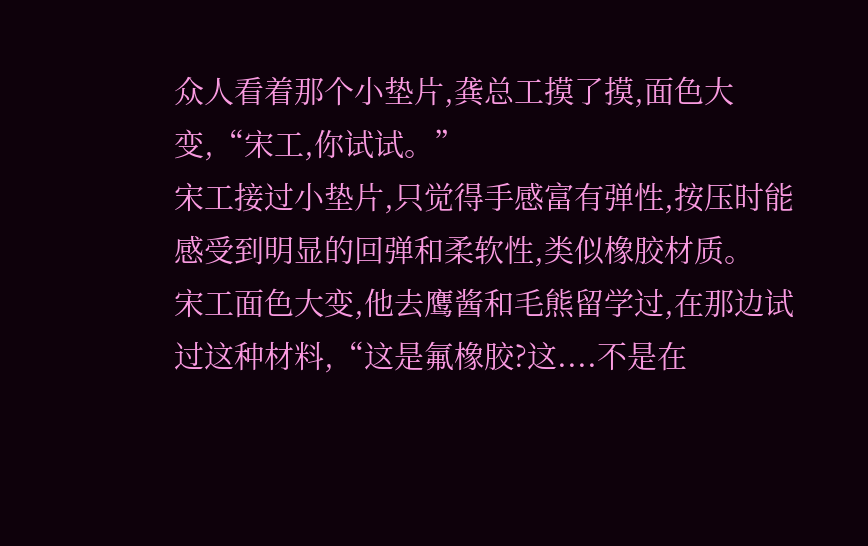众人看着那个小垫片,龚总工摸了摸,面色大变,“宋工,你试试。”
宋工接过小垫片,只觉得手感富有弹性,按压时能感受到明显的回弹和柔软性,类似橡胶材质。
宋工面色大变,他去鹰酱和毛熊留学过,在那边试过这种材料,“这是氟橡胶?这....不是在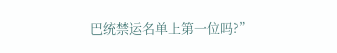巴统禁运名单上第一位吗?”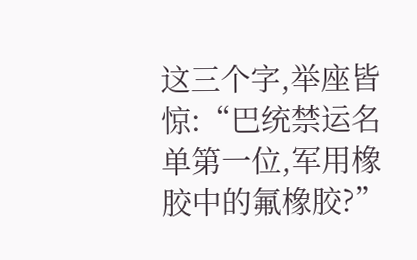这三个字,举座皆惊:“巴统禁运名单第一位,军用橡胶中的氟橡胶?”